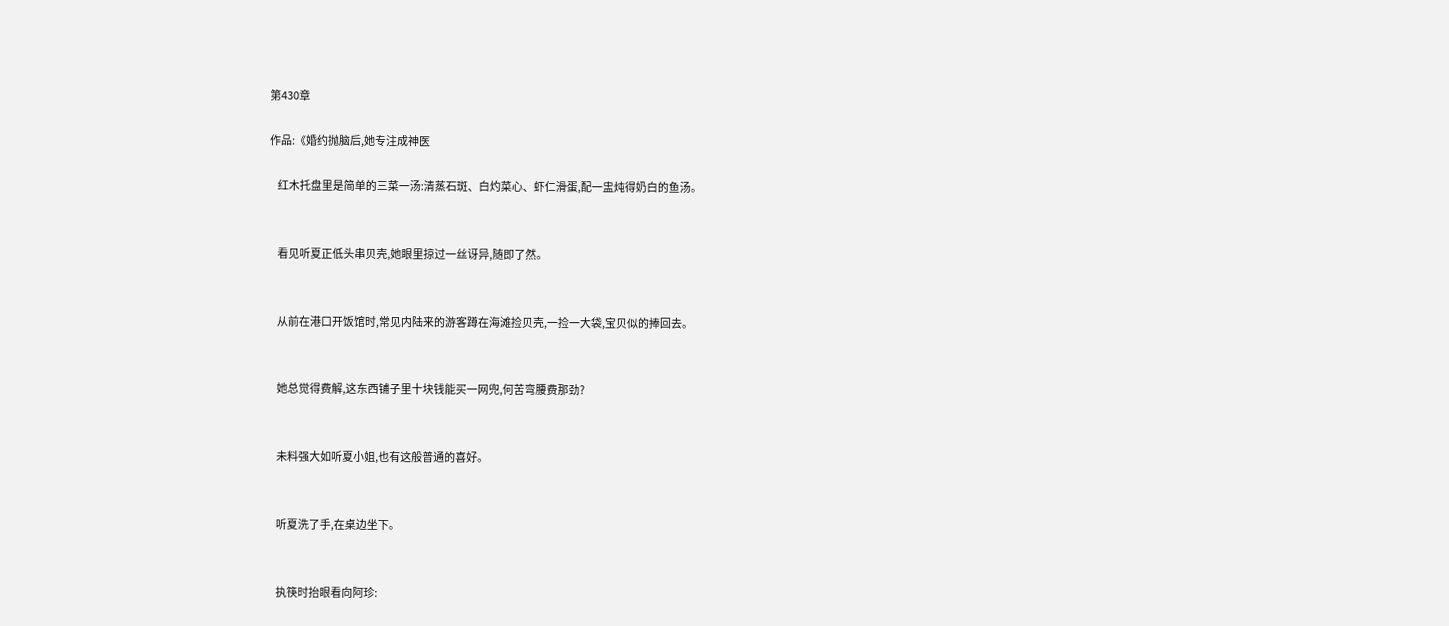第430章

作品:《婚约抛脑后,她专注成神医

    红木托盘里是简单的三菜一汤:清蒸石斑、白灼菜心、虾仁滑蛋,配一盅炖得奶白的鱼汤。


    看见听夏正低头串贝壳,她眼里掠过一丝讶异,随即了然。


    从前在港口开饭馆时,常见内陆来的游客蹲在海滩捡贝壳,一捡一大袋,宝贝似的捧回去。


    她总觉得费解,这东西铺子里十块钱能买一网兜,何苦弯腰费那劲?


    未料强大如听夏小姐,也有这般普通的喜好。


    听夏洗了手,在桌边坐下。


    执筷时抬眼看向阿珍: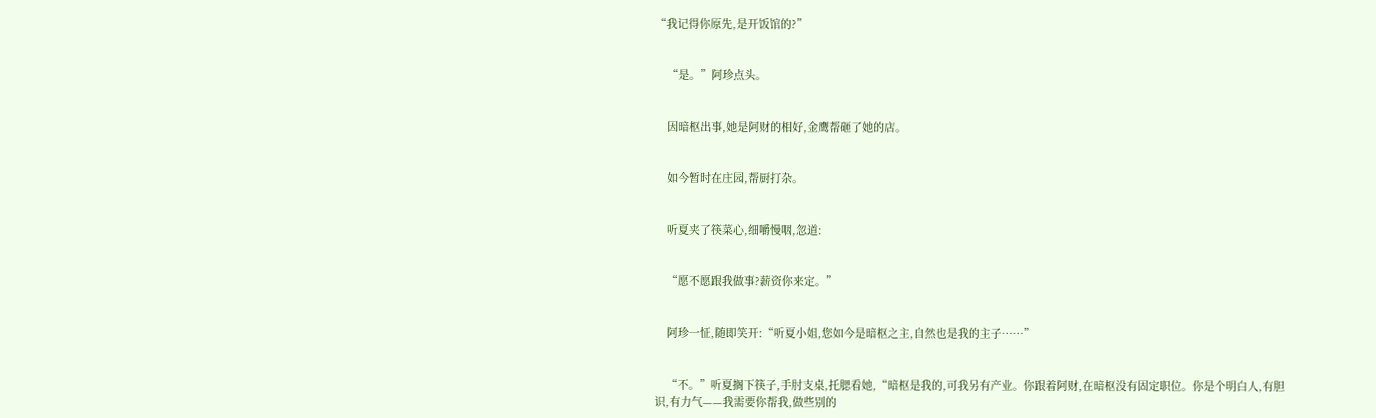“我记得你原先,是开饭馆的?”


    “是。”阿珍点头。


    因暗枢出事,她是阿财的相好,金鹰帮砸了她的店。


    如今暂时在庄园,帮厨打杂。


    听夏夹了筷菜心,细嚼慢咽,忽道:


    “愿不愿跟我做事?薪资你来定。”


    阿珍一怔,随即笑开:“听夏小姐,您如今是暗枢之主,自然也是我的主子……”


    “不。”听夏搁下筷子,手肘支桌,托腮看她,“暗枢是我的,可我另有产业。你跟着阿财,在暗枢没有固定职位。你是个明白人,有胆识,有力气——我需要你帮我,做些别的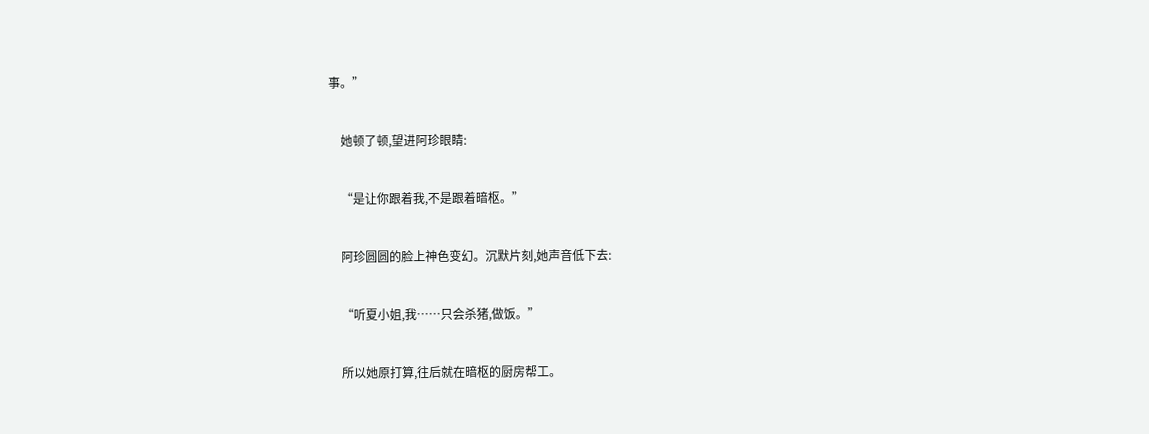事。”


    她顿了顿,望进阿珍眼睛:


    “是让你跟着我,不是跟着暗枢。”


    阿珍圆圆的脸上神色变幻。沉默片刻,她声音低下去:


    “听夏小姐,我……只会杀猪,做饭。”


    所以她原打算,往后就在暗枢的厨房帮工。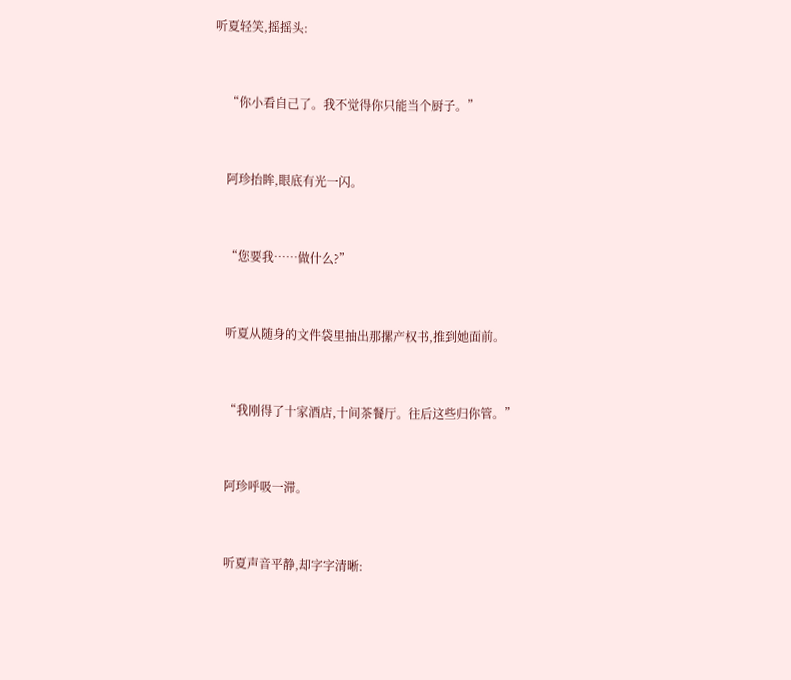听夏轻笑,摇摇头:


    “你小看自己了。我不觉得你只能当个厨子。”


    阿珍抬眸,眼底有光一闪。


    “您要我……做什么?”


    听夏从随身的文件袋里抽出那摞产权书,推到她面前。


    “我刚得了十家酒店,十间茶餐厅。往后这些归你管。”


    阿珍呼吸一滞。


    听夏声音平静,却字字清晰: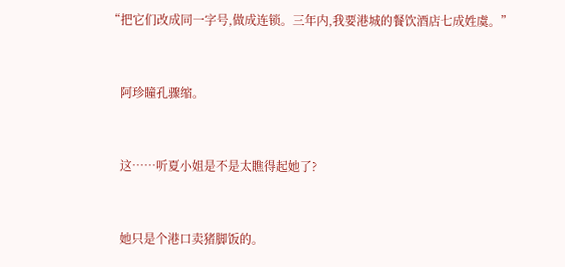“把它们改成同一字号,做成连锁。三年内,我要港城的餐饮酒店七成姓虞。”


    阿珍瞳孔骤缩。


    这……听夏小姐是不是太瞧得起她了?


    她只是个港口卖猪脚饭的。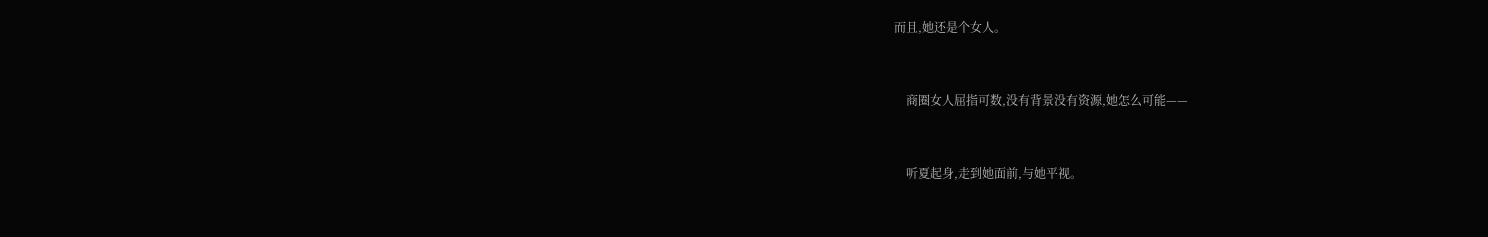而且,她还是个女人。


    商圈女人屈指可数,没有背景没有资源,她怎么可能——


    听夏起身,走到她面前,与她平视。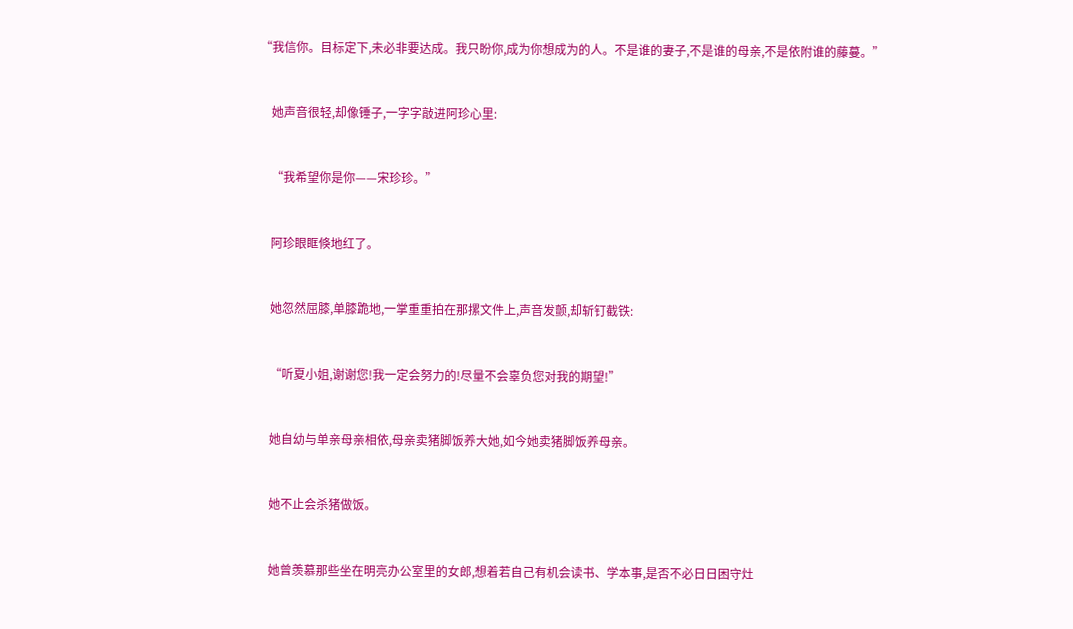“我信你。目标定下,未必非要达成。我只盼你,成为你想成为的人。不是谁的妻子,不是谁的母亲,不是依附谁的藤蔓。”


    她声音很轻,却像锤子,一字字敲进阿珍心里:


    “我希望你是你——宋珍珍。”


    阿珍眼眶倏地红了。


    她忽然屈膝,单膝跪地,一掌重重拍在那摞文件上,声音发颤,却斩钉截铁:


    “听夏小姐,谢谢您!我一定会努力的!尽量不会辜负您对我的期望!”


    她自幼与单亲母亲相依,母亲卖猪脚饭养大她,如今她卖猪脚饭养母亲。


    她不止会杀猪做饭。


    她曾羡慕那些坐在明亮办公室里的女郎,想着若自己有机会读书、学本事,是否不必日日困守灶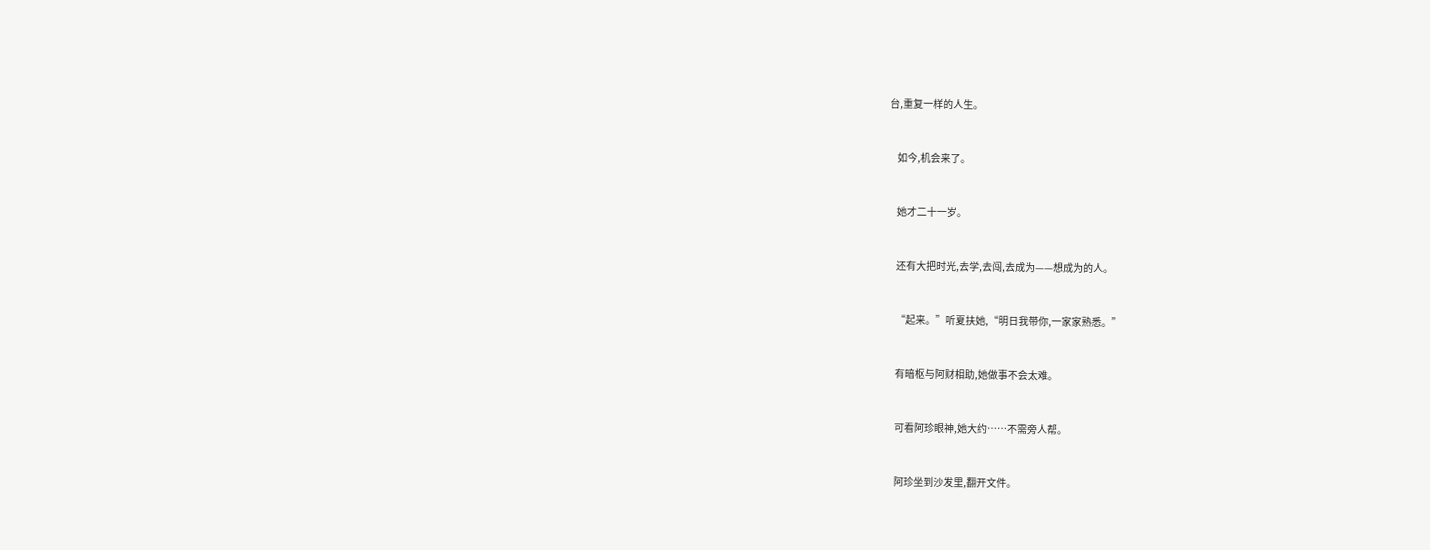台,重复一样的人生。


    如今,机会来了。


    她才二十一岁。


    还有大把时光,去学,去闯,去成为——想成为的人。


    “起来。”听夏扶她,“明日我带你,一家家熟悉。”


    有暗枢与阿财相助,她做事不会太难。


    可看阿珍眼神,她大约……不需旁人帮。


    阿珍坐到沙发里,翻开文件。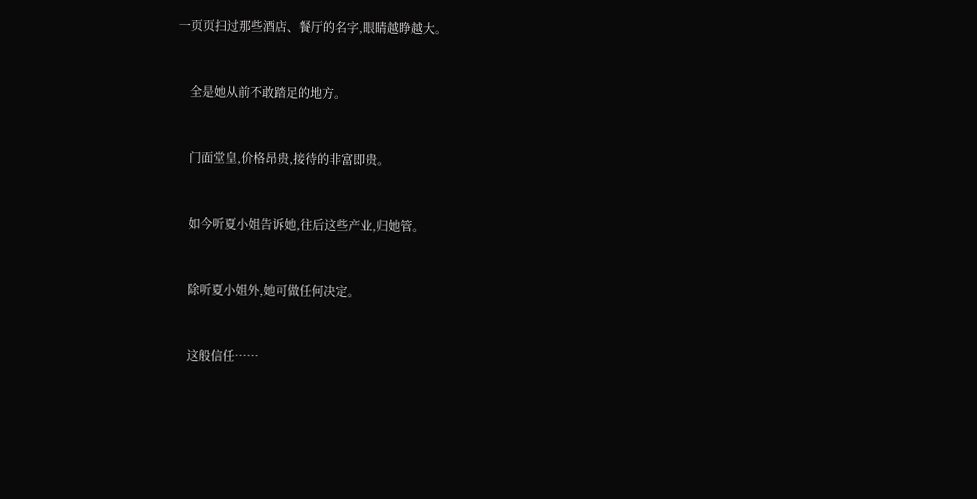一页页扫过那些酒店、餐厅的名字,眼睛越睁越大。


    全是她从前不敢踏足的地方。


    门面堂皇,价格昂贵,接待的非富即贵。


    如今听夏小姐告诉她,往后这些产业,归她管。


    除听夏小姐外,她可做任何决定。


    这般信任……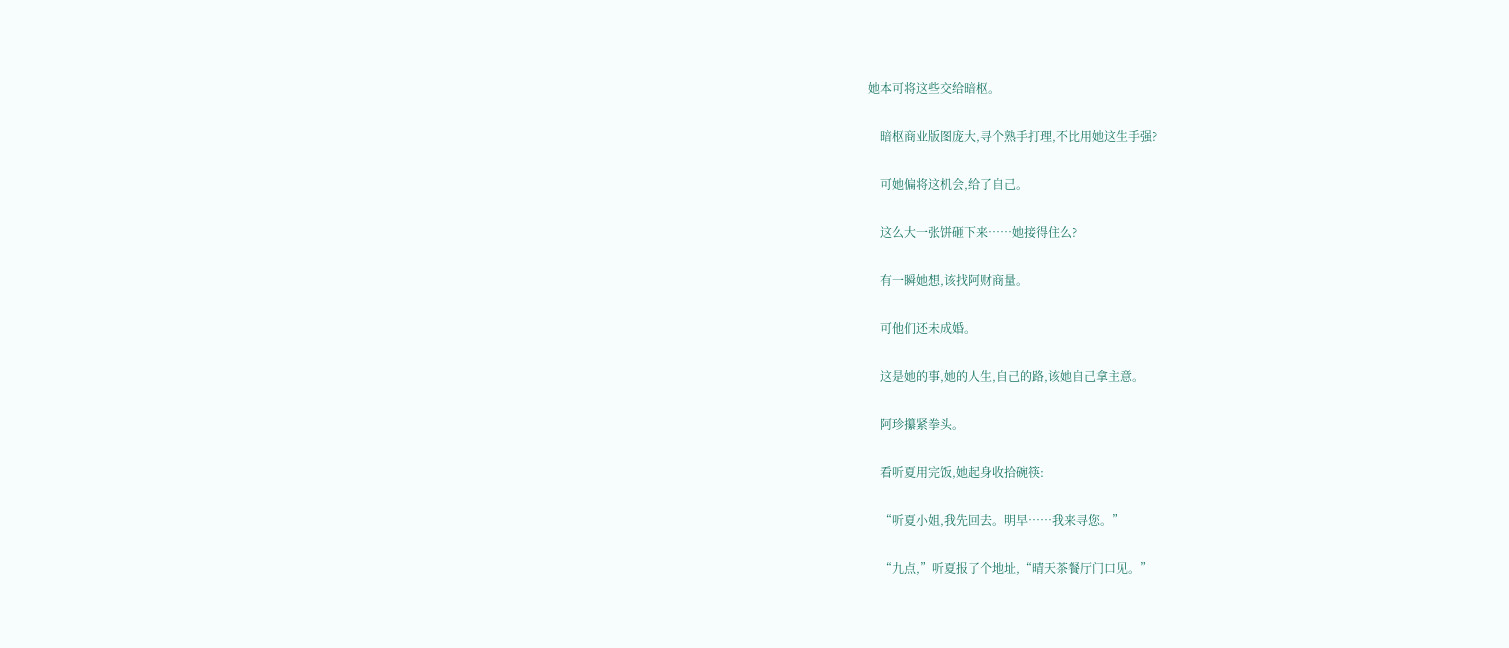她本可将这些交给暗枢。


    暗枢商业版图庞大,寻个熟手打理,不比用她这生手强?


    可她偏将这机会,给了自己。


    这么大一张饼砸下来……她接得住么?


    有一瞬她想,该找阿财商量。


    可他们还未成婚。


    这是她的事,她的人生,自己的路,该她自己拿主意。


    阿珍攥紧拳头。


    看听夏用完饭,她起身收拾碗筷:


    “听夏小姐,我先回去。明早……我来寻您。”


    “九点,”听夏报了个地址,“晴天茶餐厅门口见。”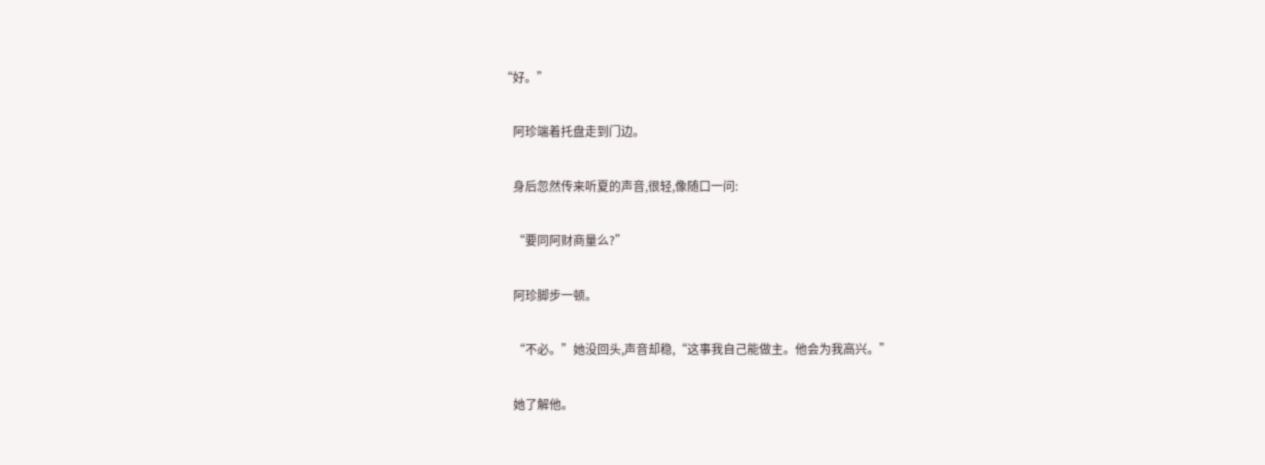“好。”


    阿珍端着托盘走到门边。


    身后忽然传来听夏的声音,很轻,像随口一问:


    “要同阿财商量么?”


    阿珍脚步一顿。


    “不必。”她没回头,声音却稳,“这事我自己能做主。他会为我高兴。”


    她了解他。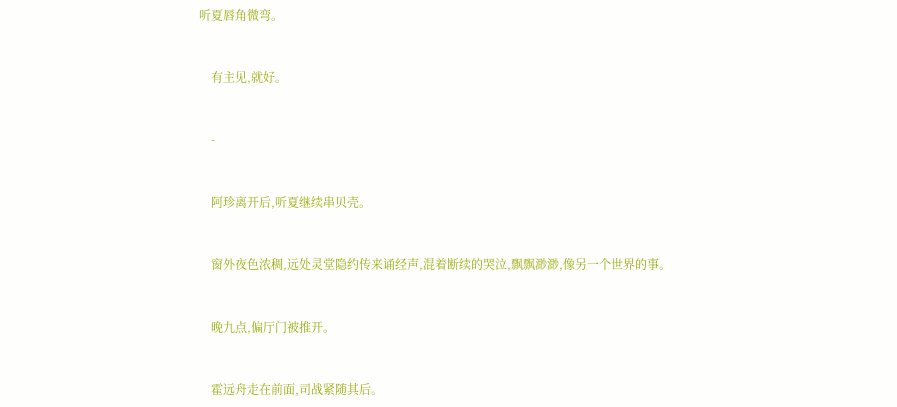听夏唇角微弯。


    有主见,就好。


    -


    阿珍离开后,听夏继续串贝壳。


    窗外夜色浓稠,远处灵堂隐约传来诵经声,混着断续的哭泣,飘飘渺渺,像另一个世界的事。


    晚九点,偏厅门被推开。


    霍远舟走在前面,司战紧随其后。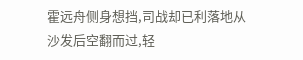霍远舟侧身想挡,司战却已利落地从沙发后空翻而过,轻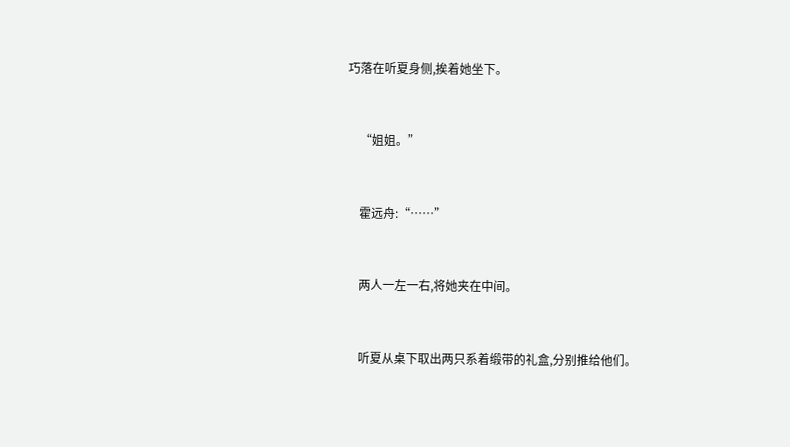巧落在听夏身侧,挨着她坐下。


    “姐姐。”


    霍远舟:“……”


    两人一左一右,将她夹在中间。


    听夏从桌下取出两只系着缎带的礼盒,分别推给他们。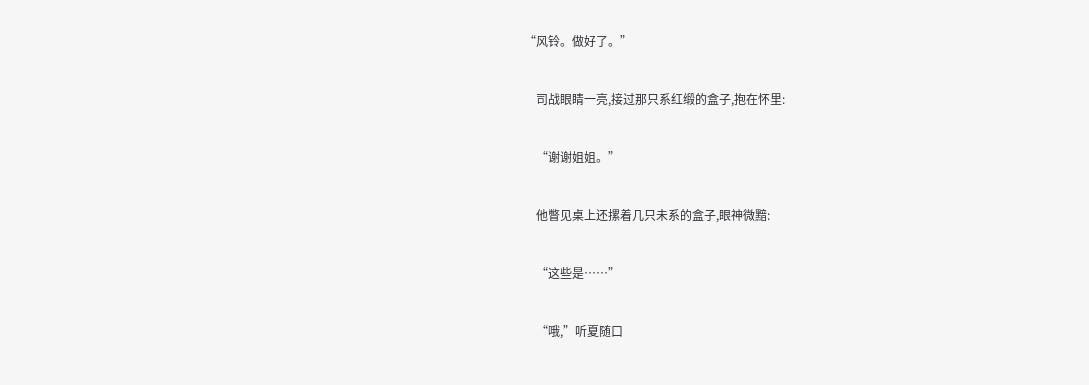“风铃。做好了。”


    司战眼睛一亮,接过那只系红缎的盒子,抱在怀里:


    “谢谢姐姐。”


    他瞥见桌上还摞着几只未系的盒子,眼神微黯:


    “这些是……”


    “哦,”听夏随口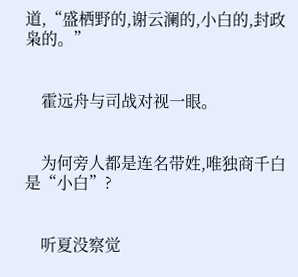道,“盛栖野的,谢云澜的,小白的,封政枭的。”


    霍远舟与司战对视一眼。


    为何旁人都是连名带姓,唯独商千白是“小白”?


    听夏没察觉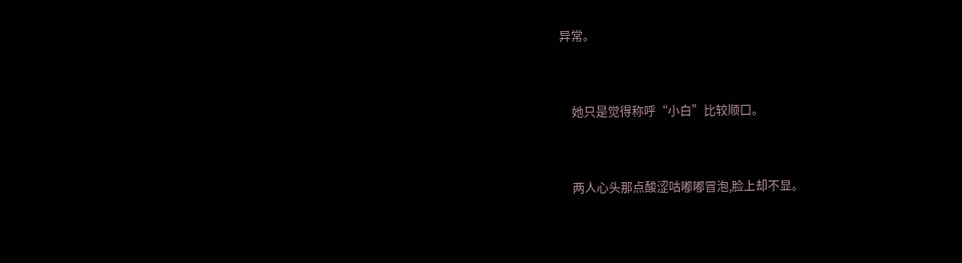异常。


    她只是觉得称呼“小白”比较顺口。


    两人心头那点酸涩咕嘟嘟冒泡,脸上却不显。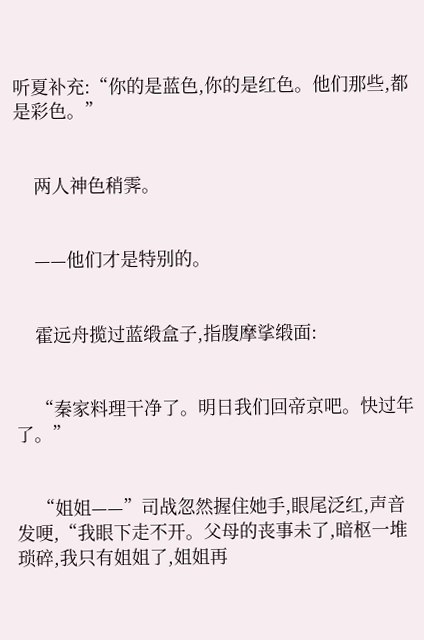听夏补充:“你的是蓝色,你的是红色。他们那些,都是彩色。”


    两人神色稍霁。


    ——他们才是特别的。


    霍远舟揽过蓝缎盒子,指腹摩挲缎面:


    “秦家料理干净了。明日我们回帝京吧。快过年了。”


    “姐姐——”司战忽然握住她手,眼尾泛红,声音发哽,“我眼下走不开。父母的丧事未了,暗枢一堆琐碎,我只有姐姐了,姐姐再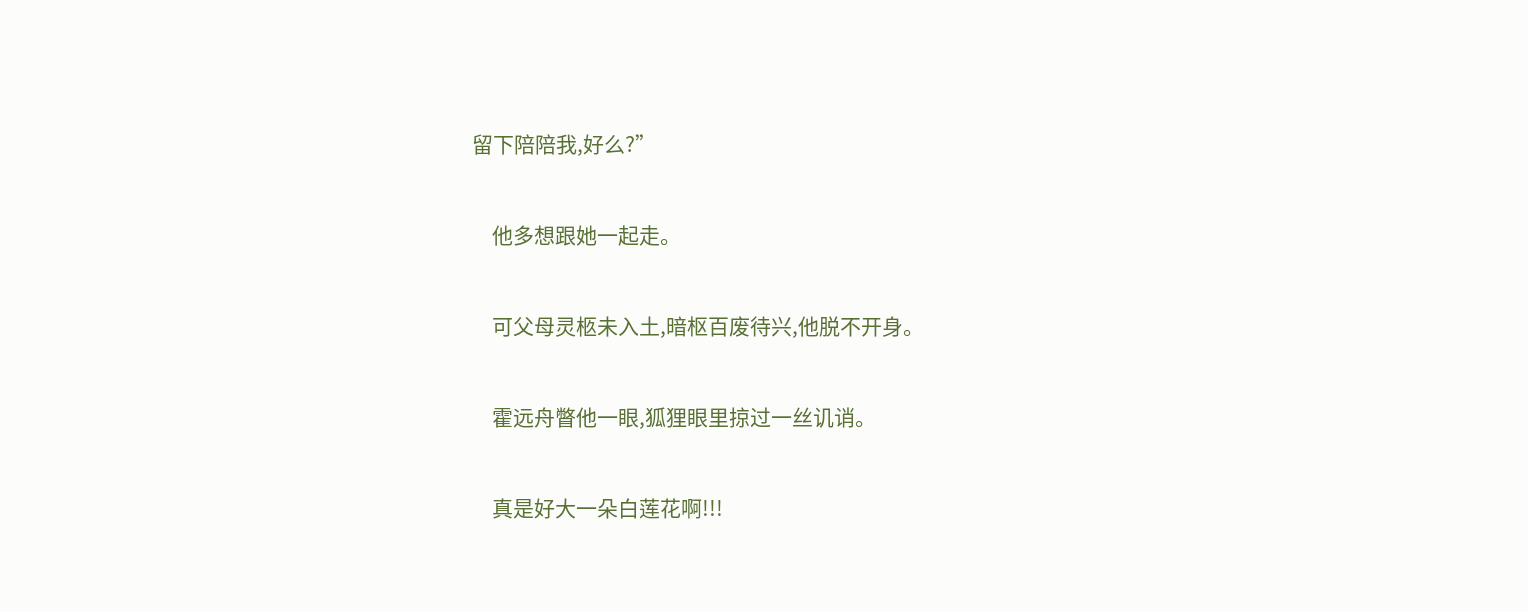留下陪陪我,好么?”


    他多想跟她一起走。


    可父母灵柩未入土,暗枢百废待兴,他脱不开身。


    霍远舟瞥他一眼,狐狸眼里掠过一丝讥诮。


    真是好大一朵白莲花啊!!!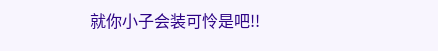就你小子会装可怜是吧!!